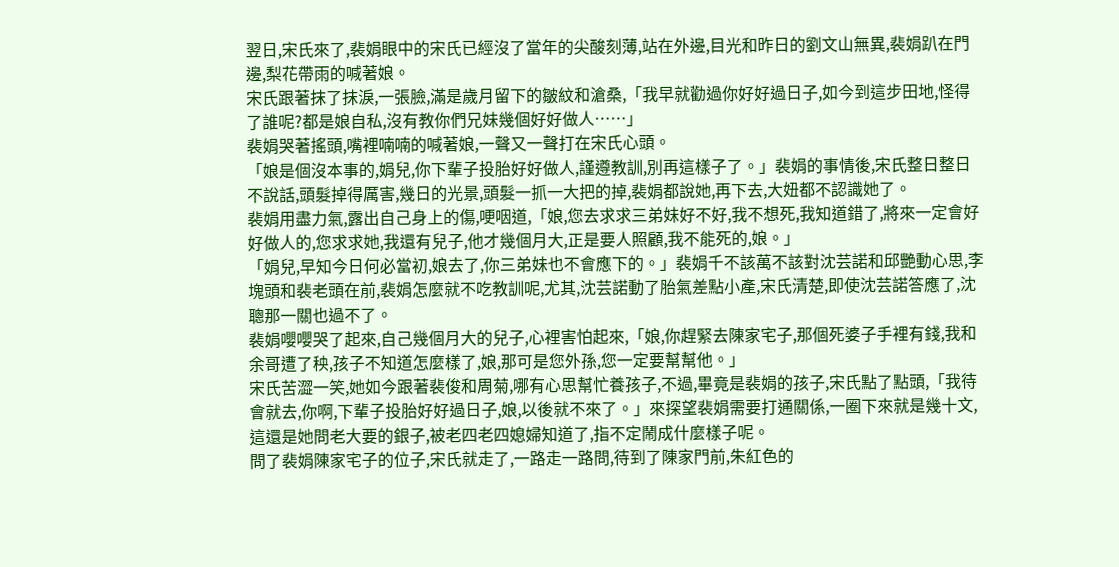翌日,宋氏來了,裴娟眼中的宋氏已經沒了當年的尖酸刻薄,站在外邊,目光和昨日的劉文山無異,裴娟趴在門邊,梨花帶雨的喊著娘。
宋氏跟著抹了抹淚,一張臉,滿是歲月留下的皺紋和滄桑,「我早就勸過你好好過日子,如今到這步田地,怪得了誰呢?都是娘自私,沒有教你們兄妹幾個好好做人……」
裴娟哭著搖頭,嘴裡喃喃的喊著娘,一聲又一聲打在宋氏心頭。
「娘是個沒本事的,娟兒,你下輩子投胎好好做人,謹遵教訓,別再這樣子了。」裴娟的事情後,宋氏整日整日不說話,頭髮掉得厲害,幾日的光景,頭髮一抓一大把的掉,裴娟都說她,再下去,大妞都不認識她了。
裴娟用盡力氣,露出自己身上的傷,哽咽道,「娘,您去求求三弟妹好不好,我不想死,我知道錯了,將來一定會好好做人的,您求求她,我還有兒子,他才幾個月大,正是要人照顧,我不能死的,娘。」
「娟兒,早知今日何必當初,娘去了,你三弟妹也不會應下的。」裴娟千不該萬不該對沈芸諾和邱艷動心思,李塊頭和裴老頭在前,裴娟怎麼就不吃教訓呢,尤其,沈芸諾動了胎氣差點小產,宋氏清楚,即使沈芸諾答應了,沈聰那一關也過不了。
裴娟嚶嚶哭了起來,自己幾個月大的兒子,心裡害怕起來,「娘,你趕緊去陳家宅子,那個死婆子手裡有錢,我和余哥遭了秧,孩子不知道怎麼樣了,娘,那可是您外孫,您一定要幫幫他。」
宋氏苦澀一笑,她如今跟著裴俊和周菊,哪有心思幫忙養孩子,不過,畢竟是裴娟的孩子,宋氏點了點頭,「我待會就去,你啊,下輩子投胎好好過日子,娘,以後就不來了。」來探望裴娟需要打通關係,一圈下來就是幾十文,這還是她問老大要的銀子,被老四老四媳婦知道了,指不定鬧成什麼樣子呢。
問了裴娟陳家宅子的位子,宋氏就走了,一路走一路問,待到了陳家門前,朱紅色的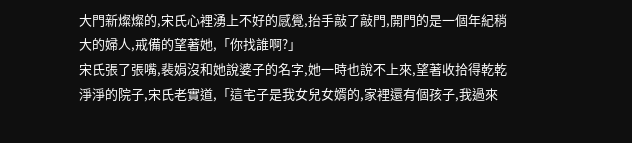大門新燦燦的,宋氏心裡湧上不好的感覺,抬手敲了敲門,開門的是一個年紀稍大的婦人,戒備的望著她,「你找誰啊?」
宋氏張了張嘴,裴娟沒和她說婆子的名字,她一時也說不上來,望著收拾得乾乾淨淨的院子,宋氏老實道,「這宅子是我女兒女婿的,家裡還有個孩子,我過來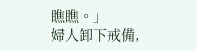瞧瞧。」
婦人卸下戒備,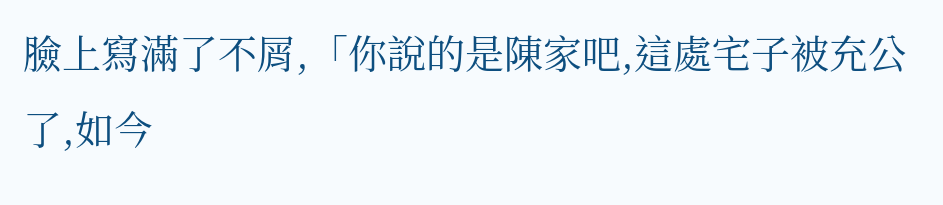臉上寫滿了不屑,「你說的是陳家吧,這處宅子被充公了,如今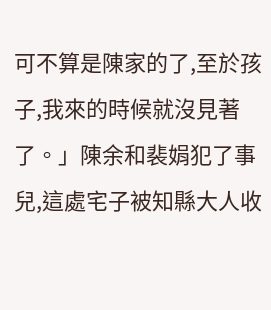可不算是陳家的了,至於孩子,我來的時候就沒見著了。」陳余和裴娟犯了事兒,這處宅子被知縣大人收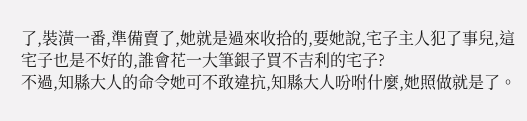了,裝潢一番,準備賣了,她就是過來收拾的,要她說,宅子主人犯了事兒,這宅子也是不好的,誰會花一大筆銀子買不吉利的宅子?
不過,知縣大人的命令她可不敢違抗,知縣大人吩咐什麼,她照做就是了。